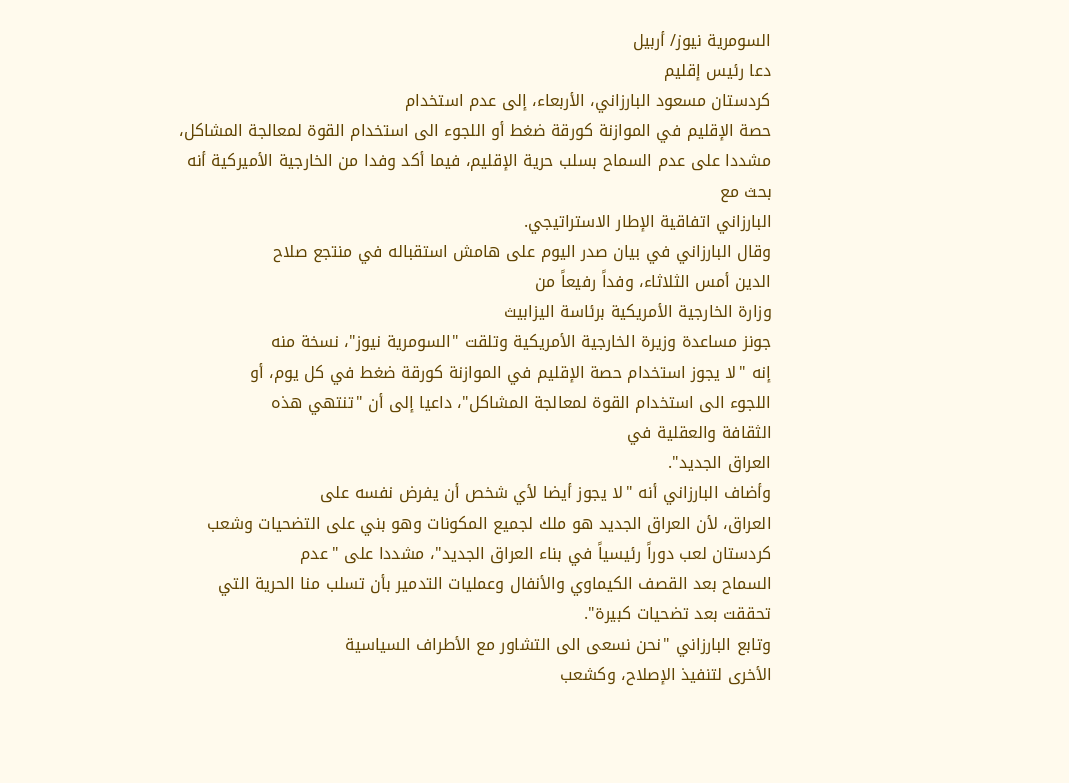السومرية نيوز/ أربيل
دعا رئيس إقليم
كردستان مسعود البارزاني، الأربعاء، إلى عدم استخدام
حصة الإقليم في الموازنة كورقة ضغط أو اللجوء الى استخدام القوة لمعالجة المشاكل،
مشددا على عدم السماح بسلب حرية الإقليم، فيما أكد وفدا من الخارجية الأميركية أنه
بحث مع
البارزاني اتفاقية الإطار الاستراتيجي.
وقال البارزاني في بيان صدر اليوم على هامش استقباله في منتجع صلاح
الدين أمس الثلاثاء، وفداً رفيعاً من
وزارة الخارجية الأمريكية برئاسة اليزابيث
جونز مساعدة وزيرة الخارجية الأمريكية وتلقت "السومرية نيوز"، نسخة منه
إنه "لا يجوز استخدام حصة الإقليم في الموازنة كورقة ضغط في كل يوم، أو
اللجوء الى استخدام القوة لمعالجة المشاكل"، داعيا إلى أن "تنتهي هذه
الثقافة والعقلية في
العراق الجديد".
وأضاف البارزاني أنه "لا يجوز أيضا لأي شخص أن يفرض نفسه على
العراق، لأن العراق الجديد هو ملك لجميع المكونات وهو بني على التضحيات وشعب
كردستان لعب دوراً رئيسياً في بناء العراق الجديد"، مشددا على "عدم
السماح بعد القصف الكيماوي والأنفال وعمليات التدمير بأن تسلب منا الحرية التي
تحققت بعد تضحيات كبيرة".
وتابع البارزاني "نحن نسعى الى التشاور مع الأطراف السياسية
الأخرى لتنفيذ الإصلاح، وكشعب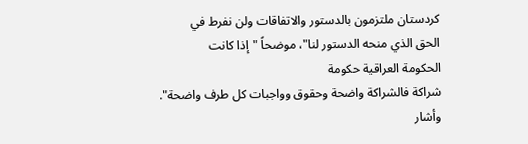كردستان ملتزمون بالدستور والاتفاقات ولن نفرط في
الحق الذي منحه الدستور لنا"، موضحاً "إذا كانت
الحكومة العراقية حكومة
شراكة فالشراكة واضحة وحقوق وواجبات كل طرف واضحة".
وأشار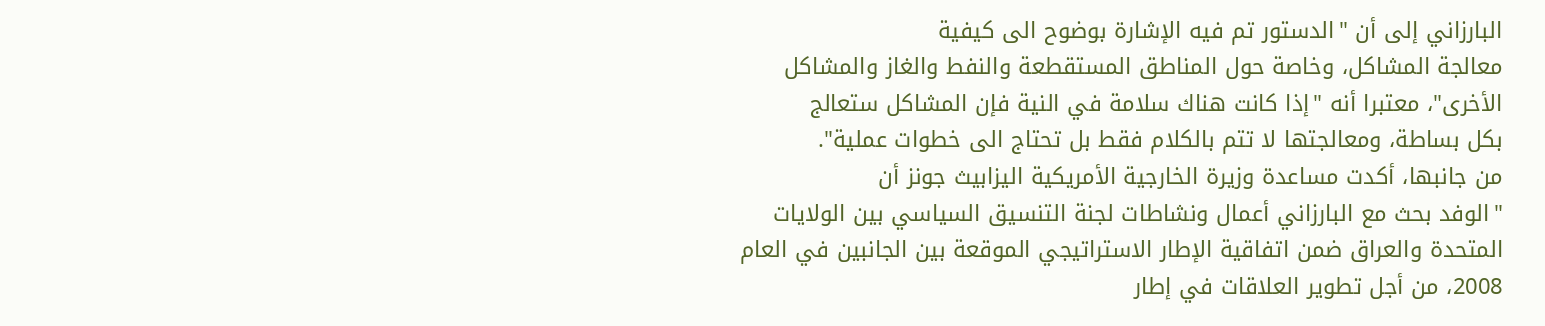البارزاني إلى أن "الدستور تم فيه الإشارة بوضوح الى كيفية
معالجة المشاكل، وخاصة حول المناطق المستقطعة والنفط والغاز والمشاكل
الأخرى"، معتبرا أنه "إذا كانت هناك سلامة في النية فإن المشاكل ستعالج
بكل بساطة، ومعالجتها لا تتم بالكلام فقط بل تحتاج الى خطوات عملية".
من جانبها، أكدت مساعدة وزيرة الخارجية الأمريكية اليزابيث جونز أن
"الوفد بحث مع البارزاني أعمال ونشاطات لجنة التنسيق السياسي بين الولايات
المتحدة والعراق ضمن اتفاقية الإطار الاستراتيجي الموقعة بين الجانبين في العام
2008، من أجل تطوير العلاقات في إطار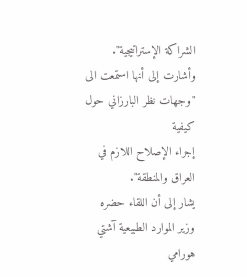الشراكة الإستراتيجية".
وأشارت إلى أنها استمعت الى "وجهات نظر البارزاني حول كيفية
إجراء الإصلاح اللازم في العراق والمنطقة".
يشار إلى أن اللقاء حضره وزير الموارد الطبيعية آشتي هورامي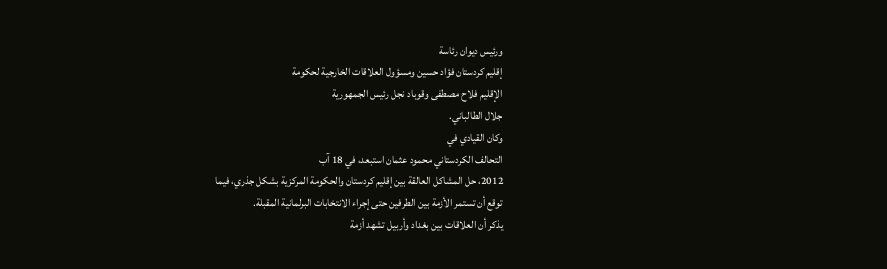ورئيس ديوان رئاسة
إقليم كردستان فؤاد حسين ومسؤول العلاقات الخارجية لحكومة
الإقليم فلاح مصطفى وقوباد نجل رئيس الجمهورية
جلال الطالباني.
وكان القيادي في
التحالف الكردستاني محمود عثمان استبعد، في 18 آب
2012، حل المشاكل العالقة بين إقليم كردستان والحكومة المركزية بشكل جذري، فيما
توقع أن تستمر الأزمة بين الطرفين حتى إجراء الانتخابات البرلمانية المقبلة.
يذكر أن العلاقات بين بغداد وأربيل تشهد أزمة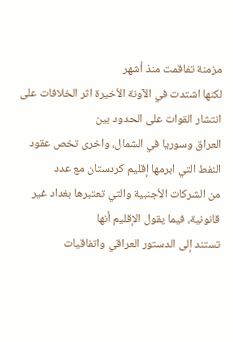مزمنة تفاقمت منذ أشهر
لكنها اشتدت في الآونة الأخيرة اثر الخلافات على انتشار القوات على الحدود بين
العراق وسوريا في الشمال، واخرى تخص عقود النفط التي ابرمها إقليم كردستان مع عدد
من الشركات الأجنبية والتي تعتبرها بغداد غير قانونية، فيما يقول الإقليم أنها
تستند إلى الدستور العراقي واتفاقيات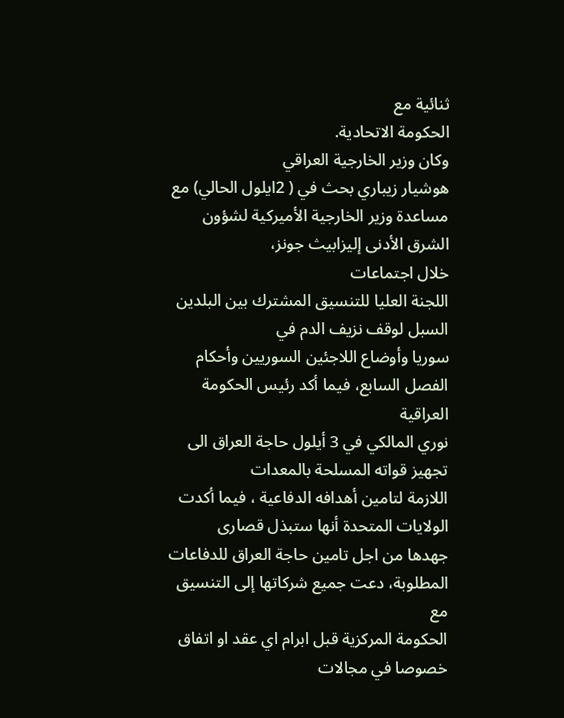ثنائية مع
الحكومة الاتحادية.
وكان وزير الخارجية العراقي
هوشيار زيباري بحث في ( 2ايلول الحالي) مع
مساعدة وزير الخارجية الأميركية لشؤون الشرق الأدنى إليزابيث جونز،
خلال اجتماعات
اللجنة العليا للتنسيق المشترك بين البلدين السبل لوقف نزيف الدم في
سوريا وأوضاع اللاجئين السوريين وأحكام الفصل السابع، فيما أكد رئيس الحكومة
العراقية
نوري المالكي في 3 أيلول حاجة العراق الى تجهيز قواته المسلحة بالمعدات
اللازمة لتامين أهدافه الدفاعية ، فيما أكدت
الولايات المتحدة أنها ستبذل قصارى
جهدها من اجل تامين حاجة العراق للدفاعات المطلوبة، دعت جميع شركاتها إلى التنسيق
مع
الحكومة المركزية قبل ابرام اي عقد او اتفاق خصوصا في مجالات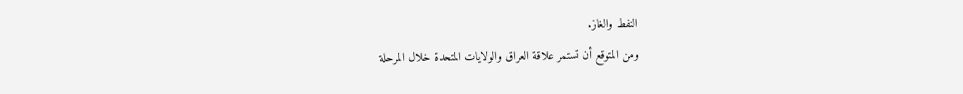النفط والغاز.
ومن المتوقع أن تستمر علاقة العراق والولايات المتحدة خلال المرحلة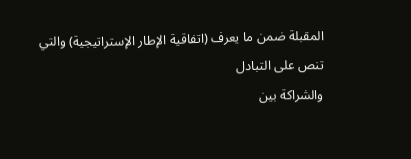المقبلة ضمن ما يعرف (اتفاقية الإطار الإستراتيجية) والتي تنص على التبادل
والشراكة بين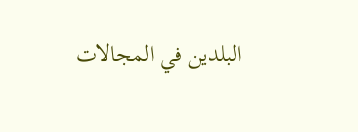البلدين في المجالات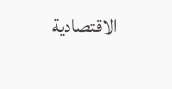الاقتصادية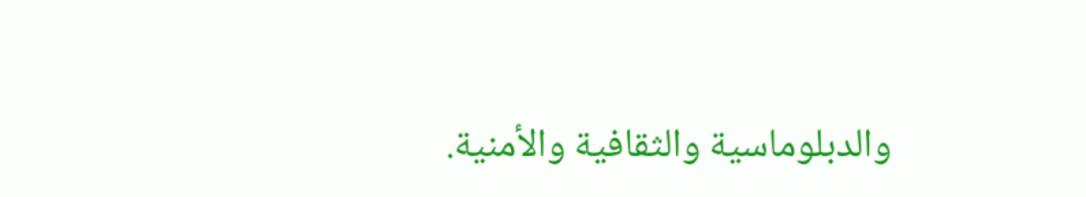والدبلوماسية والثقافية والأمنية.